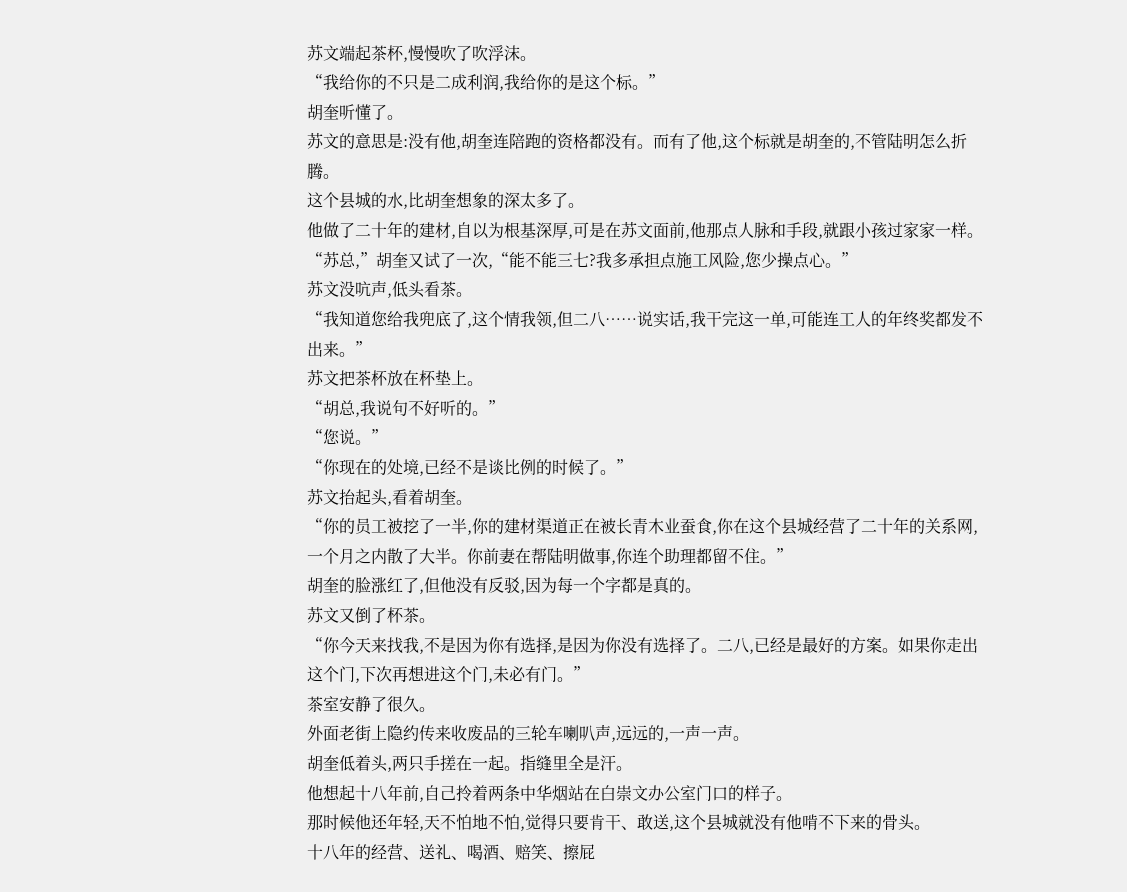苏文端起茶杯,慢慢吹了吹浮沫。
“我给你的不只是二成利润,我给你的是这个标。”
胡奎听懂了。
苏文的意思是:没有他,胡奎连陪跑的资格都没有。而有了他,这个标就是胡奎的,不管陆明怎么折腾。
这个县城的水,比胡奎想象的深太多了。
他做了二十年的建材,自以为根基深厚,可是在苏文面前,他那点人脉和手段,就跟小孩过家家一样。
“苏总,”胡奎又试了一次,“能不能三七?我多承担点施工风险,您少操点心。”
苏文没吭声,低头看茶。
“我知道您给我兜底了,这个情我领,但二八……说实话,我干完这一单,可能连工人的年终奖都发不出来。”
苏文把茶杯放在杯垫上。
“胡总,我说句不好听的。”
“您说。”
“你现在的处境,已经不是谈比例的时候了。”
苏文抬起头,看着胡奎。
“你的员工被挖了一半,你的建材渠道正在被长青木业蚕食,你在这个县城经营了二十年的关系网,一个月之内散了大半。你前妻在帮陆明做事,你连个助理都留不住。”
胡奎的脸涨红了,但他没有反驳,因为每一个字都是真的。
苏文又倒了杯茶。
“你今天来找我,不是因为你有选择,是因为你没有选择了。二八,已经是最好的方案。如果你走出这个门,下次再想进这个门,未必有门。”
茶室安静了很久。
外面老街上隐约传来收废品的三轮车喇叭声,远远的,一声一声。
胡奎低着头,两只手搓在一起。指缝里全是汗。
他想起十八年前,自己拎着两条中华烟站在白崇文办公室门口的样子。
那时候他还年轻,天不怕地不怕,觉得只要肯干、敢送,这个县城就没有他啃不下来的骨头。
十八年的经营、送礼、喝酒、赔笑、擦屁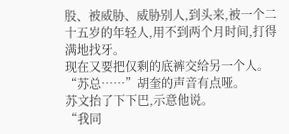股、被威胁、威胁别人,到头来,被一个二十五岁的年轻人,用不到两个月时间,打得满地找牙。
现在又要把仅剩的底裤交给另一个人。
“苏总……”胡奎的声音有点哑。
苏文抬了下下巴,示意他说。
“我同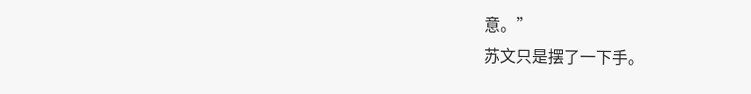意。”
苏文只是摆了一下手。